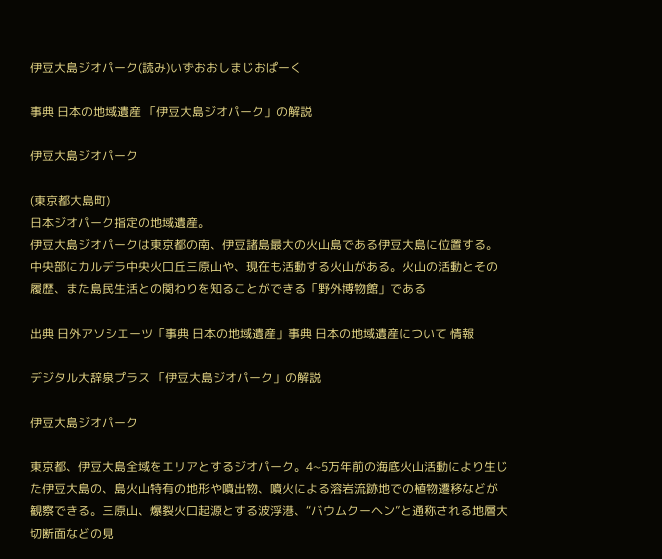伊豆大島ジオパーク(読み)いずおおしまじおぱーく

事典 日本の地域遺産 「伊豆大島ジオパーク」の解説

伊豆大島ジオパーク

(東京都大島町)
日本ジオパーク指定の地域遺産。
伊豆大島ジオパークは東京都の南、伊豆諸島最大の火山島である伊豆大島に位置する。中央部にカルデラ中央火口丘三原山や、現在も活動する火山がある。火山の活動とその履歴、また島民生活との関わりを知ることができる「野外博物館」である

出典 日外アソシエーツ「事典 日本の地域遺産」事典 日本の地域遺産について 情報

デジタル大辞泉プラス 「伊豆大島ジオパーク」の解説

伊豆大島ジオパーク

東京都、伊豆大島全域をエリアとするジオパーク。4~5万年前の海底火山活動により生じた伊豆大島の、島火山特有の地形や噴出物、噴火による溶岩流跡地での植物遷移などが観察できる。三原山、爆裂火口起源とする波浮港、“バウムクーヘン”と通称される地層大切断面などの見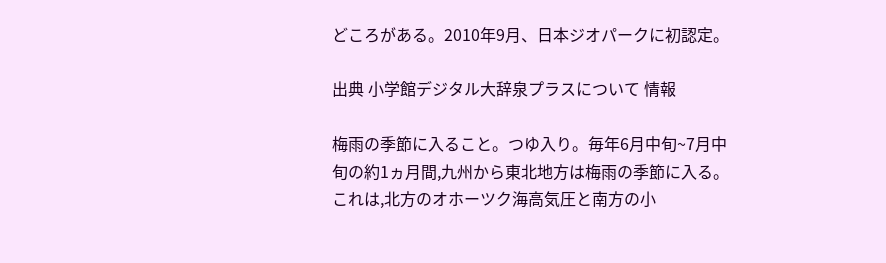どころがある。2010年9月、日本ジオパークに初認定。

出典 小学館デジタル大辞泉プラスについて 情報

梅雨の季節に入ること。つゆ入り。毎年6月中旬~7月中旬の約1ヵ月間,九州から東北地方は梅雨の季節に入る。これは,北方のオホーツク海高気圧と南方の小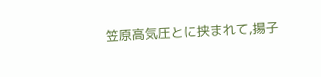笠原高気圧とに挟まれて,揚子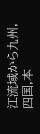江流域から九州,四国,本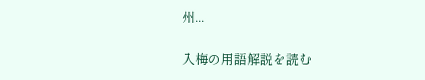州...

入梅の用語解説を読む